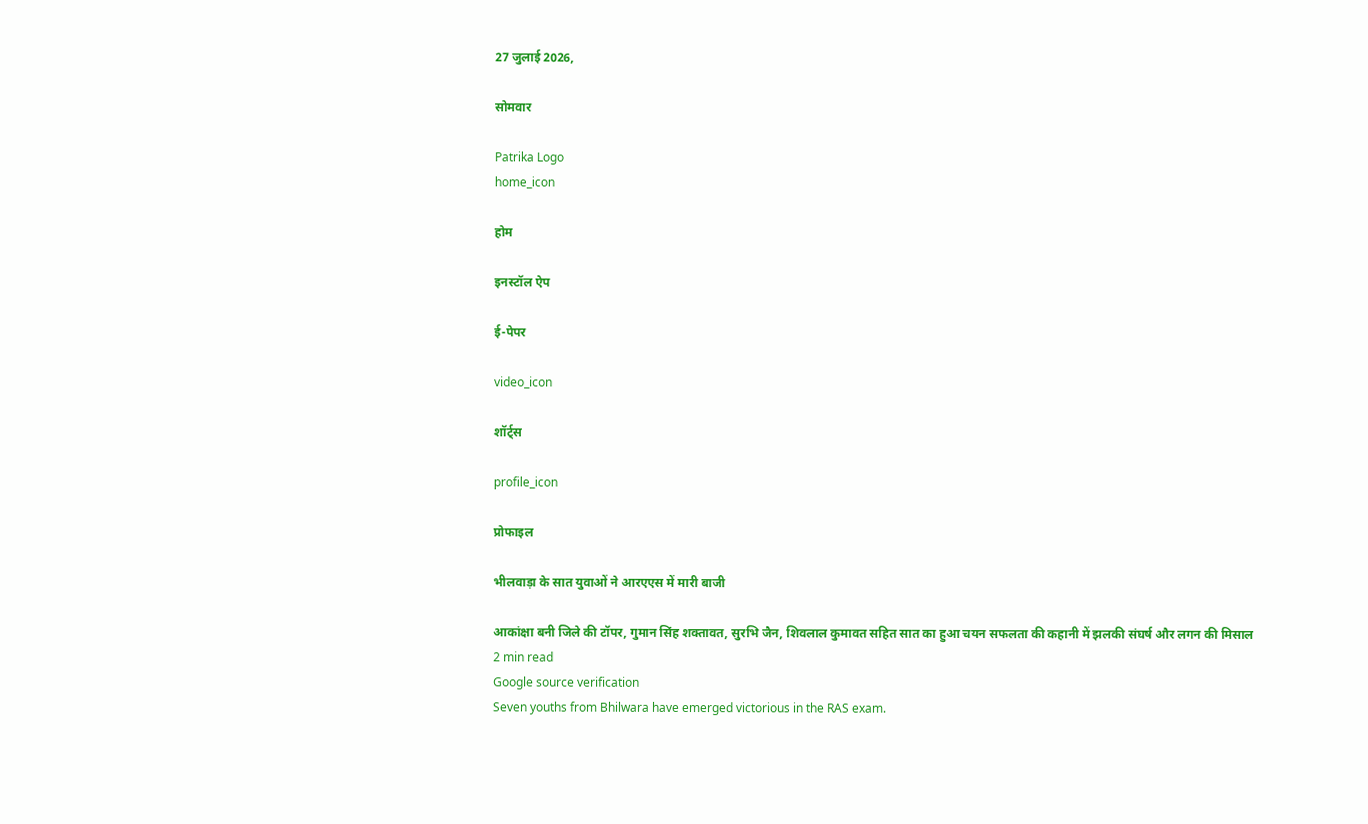27 जुलाई 2026,

सोमवार

Patrika Logo
home_icon

होम

इनस्टॉल ऐप

ई-पेपर

video_icon

शॉर्ट्स

profile_icon

प्रोफाइल

भीलवाड़ा के सात युवाओं ने आरएएस में मारी बाजी

आकांक्षा बनी जिले की टॉपर, गुमान सिंह शक्तावत, सुरभि जैन, शिवलाल कुमावत सहित सात का हुआ चयन सफलता की कहानी में झलकी संघर्ष और लगन की मिसाल
2 min read
Google source verification
Seven youths from Bhilwara have emerged victorious in the RAS exam.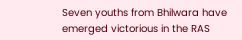Seven youths from Bhilwara have emerged victorious in the RAS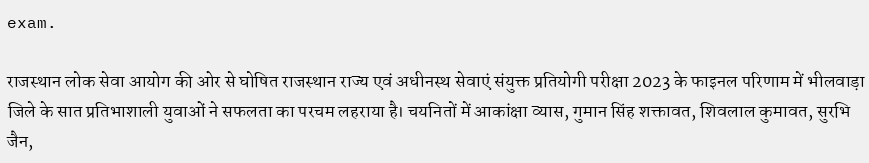exam.

राजस्थान लोक सेवा आयोग की ओर से घोषित राजस्थान राज्य एवं अधीनस्थ सेवाएं संयुक्त प्रतियोगी परीक्षा 2023 के फाइनल परिणाम में भीलवाड़ा जिले के सात प्रतिभाशाली युवाओं ने सफलता का परचम लहराया है। चयनितों में आकांक्षा व्यास, गुमान सिंह शक्तावत, शिवलाल कुमावत, सुरभि जैन,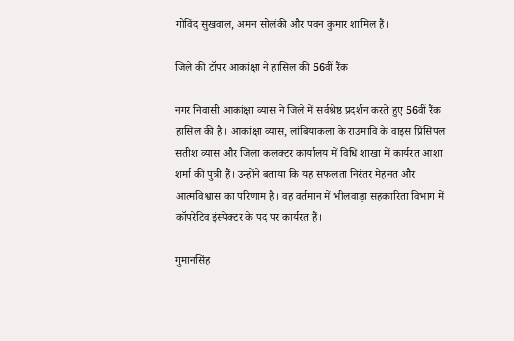गोविंद सुखवाल, अमन सोलंकी और पवन कुमार शामिल हैं।

जिले की टॉपर आकांक्षा ने हासिल की 56वीं रैंक

नगर निवासी आकांक्षा व्यास ने जिले में सर्वश्रेष्ठ प्रदर्शन करते हुए 56वीं रैंक हासिल की है। आकांक्षा व्यास, लांबियाकला के राउमावि के वाइस प्रिंसिपल सतीश व्यास और जिला कलक्टर कार्यालय में विधि शाखा में कार्यरत आशा शर्मा की पुत्री हैं। उन्होंने बताया कि यह सफलता निरंतर मेहनत और आत्मविश्वास का परिणाम है। वह वर्तमान में भीलवाड़ा सहकारिता विभाग में कॉपरेटिव इंस्पेक्टर के पद पर कार्यरत हैं।

गुमानसिंह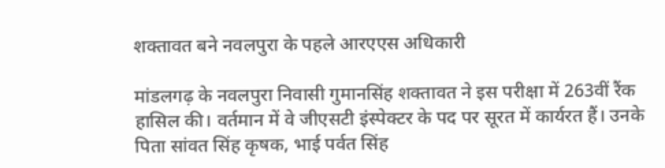शक्तावत बने नवलपुरा के पहले आरएएस अधिकारी

मांडलगढ़ के नवलपुरा निवासी गुमानसिंह शक्तावत ने इस परीक्षा में 263वीं रैंक हासिल की। वर्तमान में वे जीएसटी इंस्पेक्टर के पद पर सूरत में कार्यरत हैं। उनके पिता सांवत सिंह कृषक, भाई पर्वत सिंह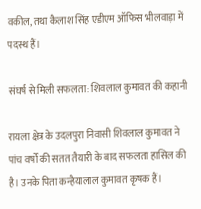वकील, तथा कैलाश सिंह एडीएम ऑफिस भीलवाड़ा में पदस्थ हैं।

संघर्ष से मिली सफलता: शिवलाल कुमावत की कहानी

रायला क्षेत्र के उदलपुरा निवासी शिवलाल कुमावत ने पांच वर्षों की सतत तैयारी के बाद सफलता हासिल की है। उनके पिता कन्हैयालाल कुमावत कृषक हैं।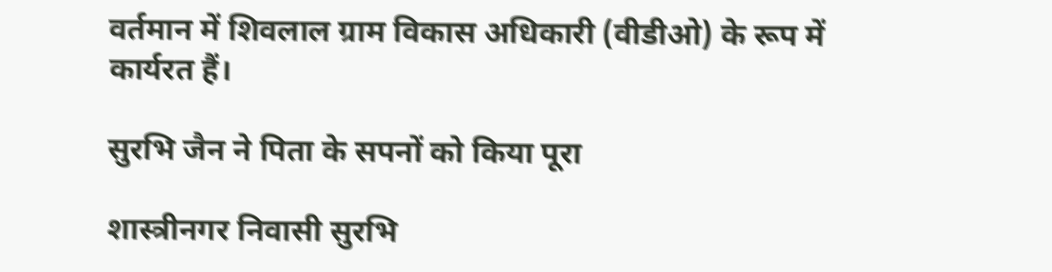वर्तमान में शिवलाल ग्राम विकास अधिकारी (वीडीओ) के रूप में कार्यरत हैं।

सुरभि जैन ने पिता के सपनों को किया पूरा

शास्त्रीनगर निवासी सुरभि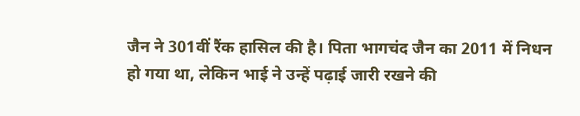जैन ने 301वीं रैंक हासिल की है। पिता भागचंद जैन का 2011 में निधन हो गया था, लेकिन भाई ने उन्हें पढ़ाई जारी रखने की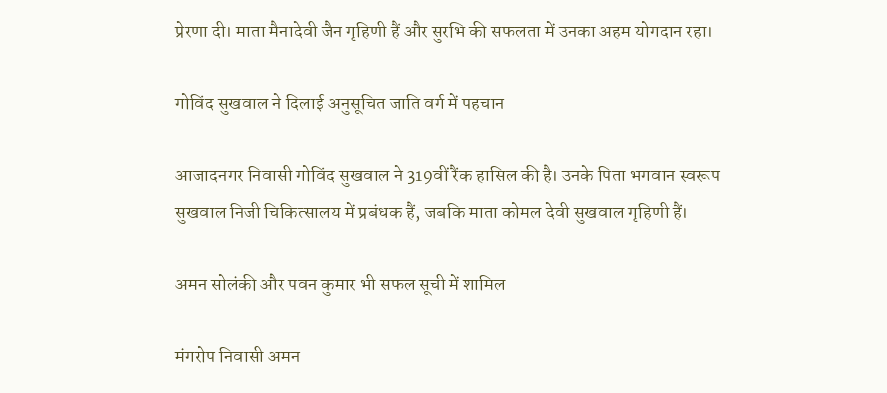प्रेरणा दी। माता मैनादेवी जैन गृहिणी हैं और सुरभि की सफलता में उनका अहम योगदान रहा।

गोविंद सुखवाल ने दिलाई अनुसूचित जाति वर्ग में पहचान

आजादनगर निवासी गोविंद सुखवाल ने 319वीं रैंक हासिल की है। उनके पिता भगवान स्वरूप सुखवाल निजी चिकित्सालय में प्रबंधक हैं, जबकि माता कोमल देवी सुखवाल गृहिणी हैं।

अमन सोलंकी और पवन कुमार भी सफल सूची में शामिल

मंगरोप निवासी अमन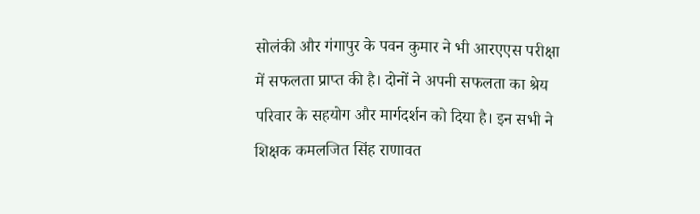सोलंकी और गंगापुर के पवन कुमार ने भी आरएएस परीक्षा में सफलता प्राप्त की है। दोनों ने अपनी सफलता का श्रेय परिवार के सहयोग और मार्गदर्शन को दिया है। इन सभी ने शिक्षक कमलजित सिंह राणावत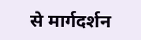से मार्गदर्शन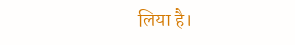लिया है।